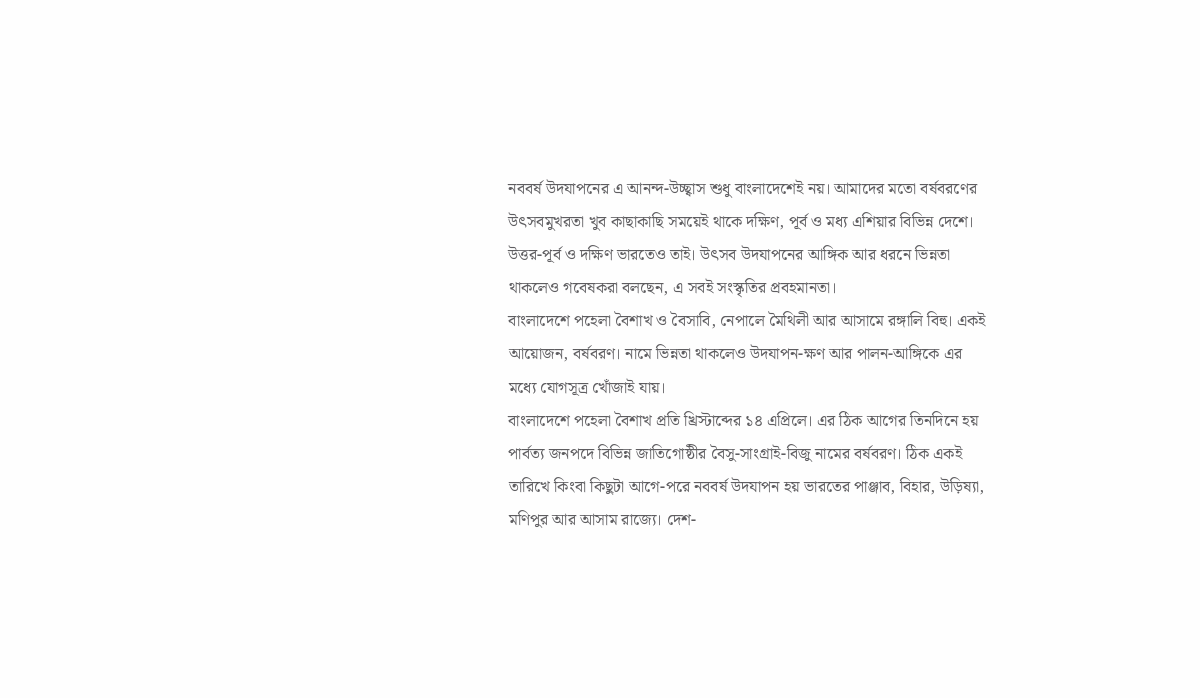নববর্ষ উদযাপনের এ আনন্দ-উচ্ছ্বাস শুধু বাংলাদেশেই নয়। আমাদের মতো বর্ষবরণের উৎসবমুখরতা খুব কাছাকাছি সময়েই থাকে দক্ষিণ, পূর্ব ও মধ্য এশিয়ার বিভিন্ন দেশে। উত্তর-পূর্ব ও দক্ষিণ ভারতেও তাই। উৎসব উদযাপনের আঙ্গিক আর ধরনে ভিন্নতা থাকলেও গবেষকরা বলছেন, এ সবই সংস্কৃতির প্রবহমানতা।
বাংলাদেশে পহেলা বৈশাখ ও বৈসাবি, নেপালে মৈথিলী আর আসামে রঙ্গালি বিহু। একই আয়োজন, বর্ষবরণ। নামে ভিন্নতা থাকলেও উদযাপন-ক্ষণ আর পালন-আঙ্গিকে এর মধ্যে যোগসূত্র খোঁজাই যায়।
বাংলাদেশে পহেলা বৈশাখ প্রতি খ্রিস্টাব্দের ১৪ এপ্রিলে। এর ঠিক আগের তিনদিনে হয় পার্বত্য জনপদে বিভিন্ন জাতিগোষ্ঠীর বৈসু-সাংগ্রাই-বিজু নামের বর্ষবরণ। ঠিক একই তারিখে কিংবা কিছুটা আগে-পরে নববর্ষ উদযাপন হয় ভারতের পাঞ্জাব, বিহার, উড়িষ্যা, মণিপুর আর আসাম রাজ্যে। দেশ-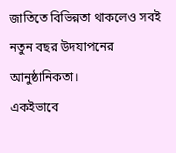জাতিতে বিভিন্নতা থাকলেও সবই নতুন বছর উদযাপনের আনুষ্ঠানিকতা।
একইভাবে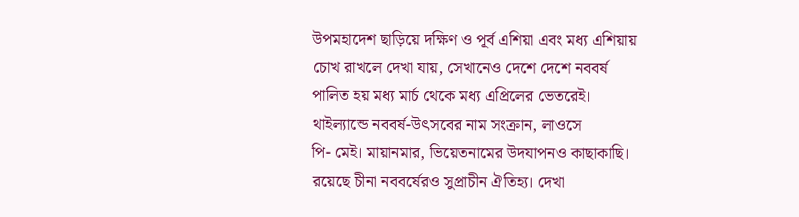উপমহাদেশ ছাড়িয়ে দক্ষিণ ও পূর্ব এশিয়া এবং মধ্য এশিয়ায় চোখ রাখলে দেখা যায়, সেখানেও দেশে দেশে নববর্ষ পালিত হয় মধ্য মার্চ থেকে মধ্য এপ্রিলের ভেতরেই। থাইল্যান্ডে নববর্ষ-উৎসবের নাম সংক্রান, লাওসে
পি- মেই। মায়ানমার, ভিয়েতনামের উদযাপনও কাছাকাছি। রয়েছে চীনা নববর্ষেরও সুপ্রাচীন ঐতিহ্য। দেখা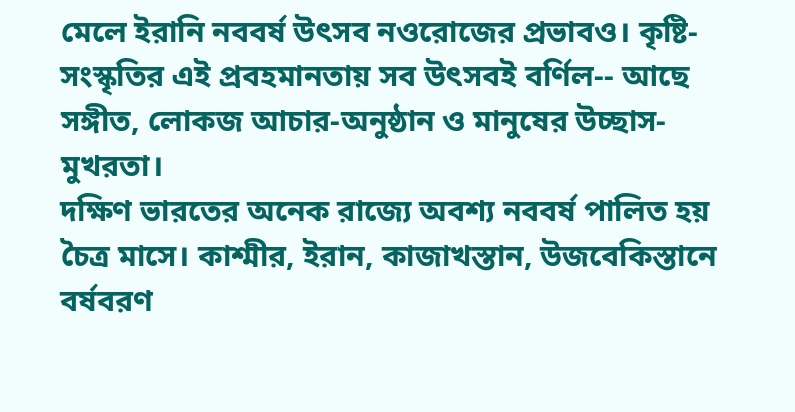মেলে ইরানি নববর্ষ উৎসব নওরোজের প্রভাবও। কৃষ্টি-সংস্কৃতির এই প্রবহমানতায় সব উৎসবই বর্ণিল-- আছে সঙ্গীত, লোকজ আচার-অনুষ্ঠান ও মানুষের উচ্ছাস-মুখরতা।
দক্ষিণ ভারতের অনেক রাজ্যে অবশ্য নববর্ষ পালিত হয় চৈত্র মাসে। কাশ্মীর, ইরান, কাজাখস্তান, উজবেকিস্তানে বর্ষবরণ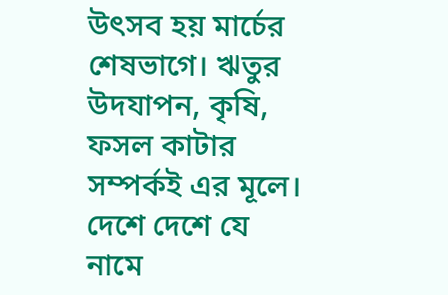উৎসব হয় মার্চের শেষভাগে। ঋতুর উদযাপন, কৃষি, ফসল কাটার সম্পর্কই এর মূলে।
দেশে দেশে যে নামে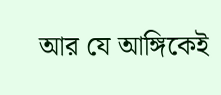আর যে আঙ্গিকেই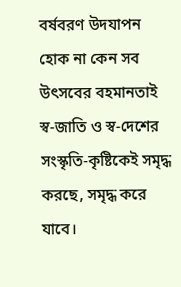বর্ষবরণ উদযাপন হোক না কেন সব উৎসবের বহমানতাই স্ব-জাতি ও স্ব-দেশের সংস্কৃতি-কৃষ্টিকেই সমৃদ্ধ করছে, সমৃদ্ধ করে যাবে।